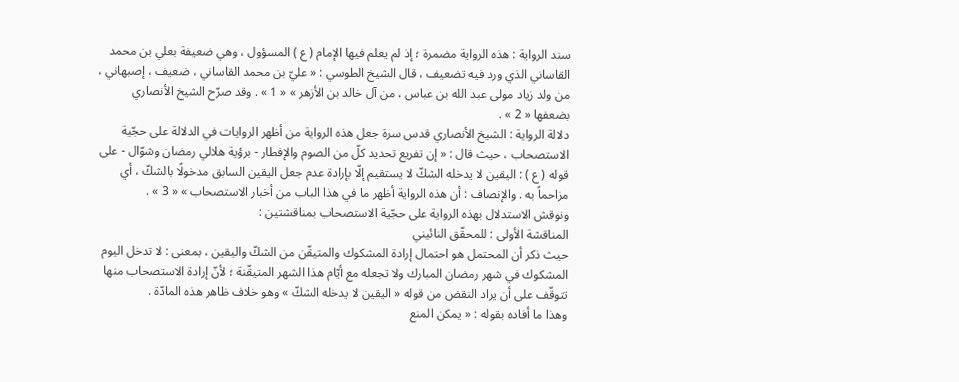سند الرواية : هذه الرواية مضمرة ؛ إذ لم يعلم فيها الإمام ( ع ) المسؤول ، وهي ضعيفة بعلي بن محمد القاساني الذي ورد فيه تضعيف ، قال الشيخ الطوسي : « عليّ بن محمد القاساني ، ضعيف ، إصبهاني ، من ولد زياد مولى عبد الله بن عباس ، من آل خالد بن الأزهر » « 1 » . وقد صرّح الشيخ الأنصاري بضعفها « 2 » .
دلالة الرواية : الشيخ الأنصاري قدس سرة جعل هذه الرواية من أظهر الروايات في الدلالة على حجّية الاستصحاب ، حيث قال : « إن تفريع تحديد كلّ من الصوم والإفطار - برؤية هلالي رمضان وشوّال - على قوله ( ع ) : اليقين لا يدخله الشكّ لا يستقيم إلّا بإرادة عدم جعل اليقين السابق مدخولًا بالشكّ ، أي مزاحماً به . والإنصاف : أن هذه الرواية أظهر ما في هذا الباب من أخبار الاستصحاب » « 3 » .
ونوقش الاستدلال بهذه الرواية على حجّية الاستصحاب بمناقشتين :
المناقشة الأولى : للمحقّق النائيني
حيث ذكر أن المحتمل هو احتمال إرادة المشكوك والمتيقّن من الشكّ واليقين ، بمعنى : لا تدخل اليوم المشكوك في شهر رمضان المبارك ولا تجعله مع أيّام هذا الشهر المتيقّنة ؛ لأنّ إرادة الاستصحاب منها تتوقّف على أن يراد النقض من قوله « اليقين لا يدخله الشكّ » وهو خلاف ظاهر هذه المادّة .
وهذا ما أفاده بقوله : « يمكن المنع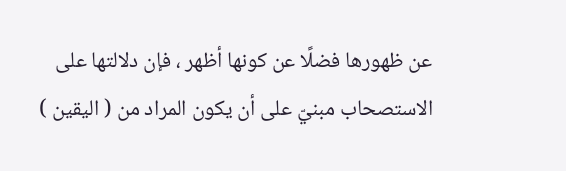عن ظهورها فضلًا عن كونها أظهر ، فإن دلالتها على الاستصحاب مبنيّ على أن يكون المراد من ( اليقين )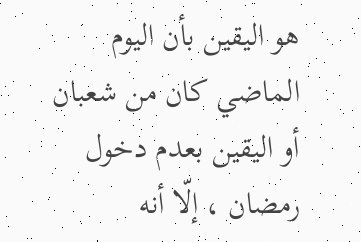هو اليقين بأن اليوم الماضي كان من شعبان أو اليقين بعدم دخول رمضان ، إلّا أنه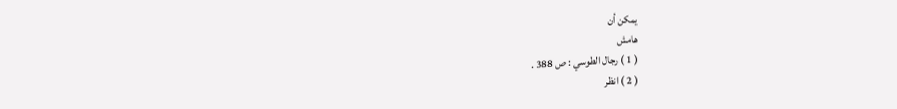يمكن أن
هامش
( 1 ) رجال الطوسي : ص 388 .
( 2 ) انظر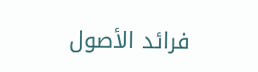فرائد الأصول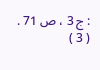: ج 3 ، ص 71 .
( 3 )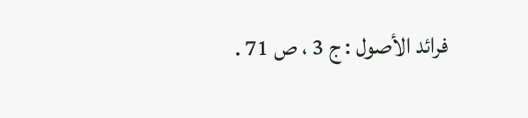فرائد الأصول : ج 3 ، ص 71 .